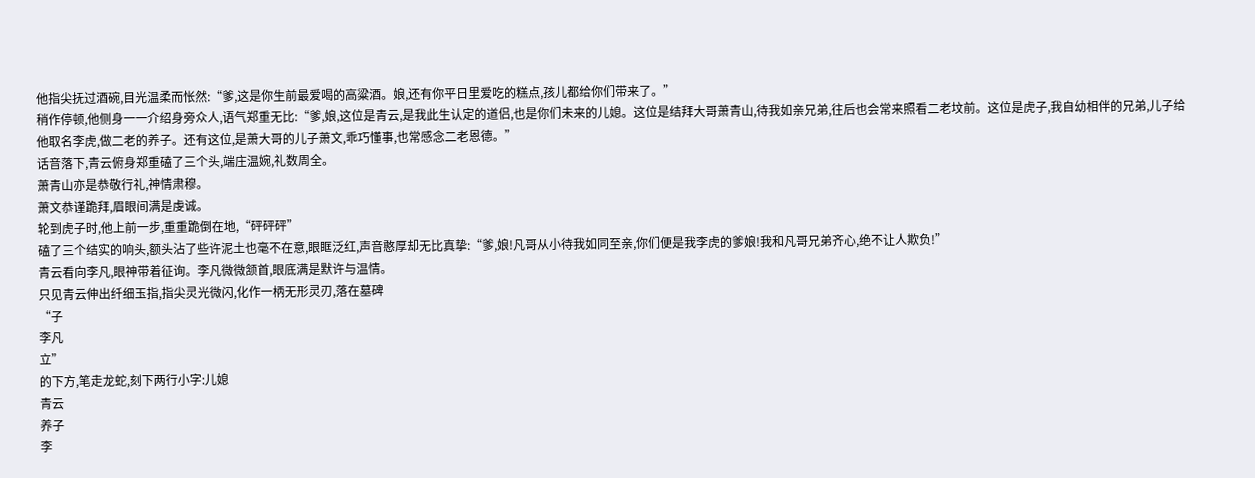他指尖抚过酒碗,目光温柔而怅然:“爹,这是你生前最爱喝的高粱酒。娘,还有你平日里爱吃的糕点,孩儿都给你们带来了。”
稍作停顿,他侧身一一介绍身旁众人,语气郑重无比:“爹,娘,这位是青云,是我此生认定的道侣,也是你们未来的儿媳。这位是结拜大哥萧青山,待我如亲兄弟,往后也会常来照看二老坟前。这位是虎子,我自幼相伴的兄弟,儿子给他取名李虎,做二老的养子。还有这位,是萧大哥的儿子萧文,乖巧懂事,也常感念二老恩德。”
话音落下,青云俯身郑重磕了三个头,端庄温婉,礼数周全。
萧青山亦是恭敬行礼,神情肃穆。
萧文恭谨跪拜,眉眼间满是虔诚。
轮到虎子时,他上前一步,重重跪倒在地,“砰砰砰”
磕了三个结实的响头,额头沾了些许泥土也毫不在意,眼眶泛红,声音憨厚却无比真挚:“爹,娘!凡哥从小待我如同至亲,你们便是我李虎的爹娘!我和凡哥兄弟齐心,绝不让人欺负!”
青云看向李凡,眼神带着征询。李凡微微颔首,眼底满是默许与温情。
只见青云伸出纤细玉指,指尖灵光微闪,化作一柄无形灵刃,落在墓碑
“子
李凡
立”
的下方,笔走龙蛇,刻下两行小字:儿媳
青云
养子
李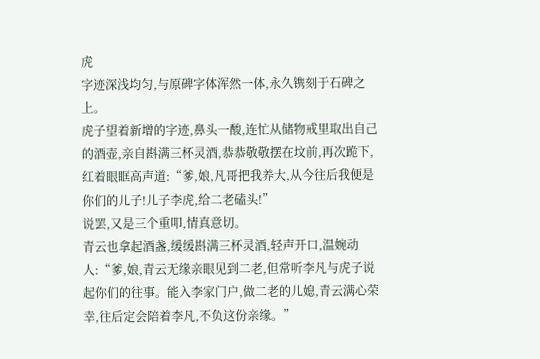虎
字迹深浅均匀,与原碑字体浑然一体,永久镌刻于石碑之上。
虎子望着新增的字迹,鼻头一酸,连忙从储物戒里取出自己的酒壶,亲自斟满三杯灵酒,恭恭敬敬摆在坟前,再次跪下,红着眼眶高声道:“爹,娘,凡哥把我养大,从今往后我便是你们的儿子!儿子李虎,给二老磕头!”
说罢,又是三个重叩,情真意切。
青云也拿起酒盏,缓缓斟满三杯灵酒,轻声开口,温婉动人:“爹,娘,青云无缘亲眼见到二老,但常听李凡与虎子说起你们的往事。能入李家门户,做二老的儿媳,青云满心荣幸,往后定会陪着李凡,不负这份亲缘。”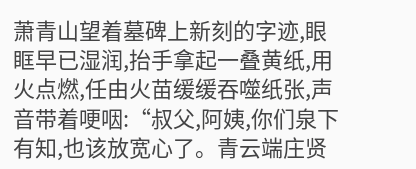萧青山望着墓碑上新刻的字迹,眼眶早已湿润,抬手拿起一叠黄纸,用火点燃,任由火苗缓缓吞噬纸张,声音带着哽咽:“叔父,阿姨,你们泉下有知,也该放宽心了。青云端庄贤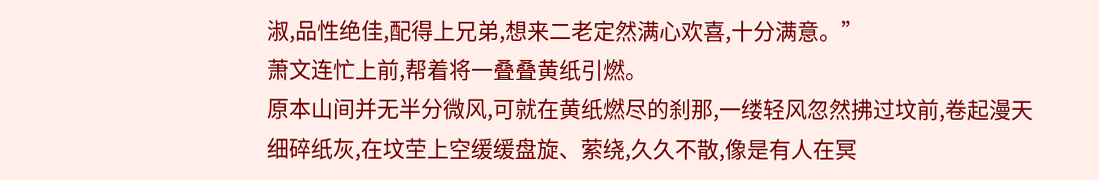淑,品性绝佳,配得上兄弟,想来二老定然满心欢喜,十分满意。”
萧文连忙上前,帮着将一叠叠黄纸引燃。
原本山间并无半分微风,可就在黄纸燃尽的刹那,一缕轻风忽然拂过坟前,卷起漫天细碎纸灰,在坟茔上空缓缓盘旋、萦绕,久久不散,像是有人在冥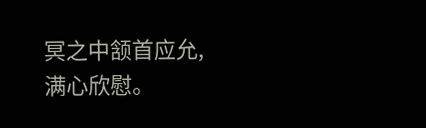冥之中颔首应允,满心欣慰。